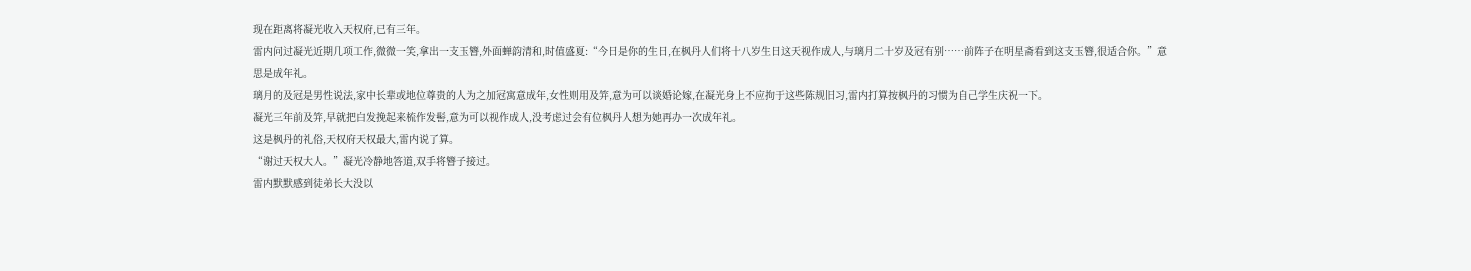现在距离将凝光收入天权府,已有三年。
雷内问过凝光近期几项工作,微微一笑,拿出一支玉簪,外面蝉韵清和,时值盛夏:“今日是你的生日,在枫丹人们将十八岁生日这天视作成人,与璃月二十岁及冠有别……前阵子在明星斋看到这支玉簪,很适合你。”意思是成年礼。
璃月的及冠是男性说法,家中长辈或地位尊贵的人为之加冠寓意成年,女性则用及笄,意为可以谈婚论嫁,在凝光身上不应拘于这些陈规旧习,雷内打算按枫丹的习惯为自己学生庆祝一下。
凝光三年前及笄,早就把白发挽起来梳作发髻,意为可以视作成人,没考虑过会有位枫丹人想为她再办一次成年礼。
这是枫丹的礼俗,天权府天权最大,雷内说了算。
“谢过天权大人。”凝光冷静地答道,双手将簪子接过。
雷内默默感到徒弟长大没以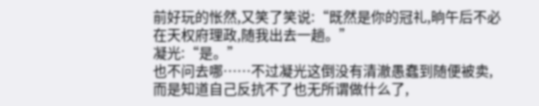前好玩的怅然,又笑了笑说:“既然是你的冠礼,晌午后不必在天权府理政,随我出去一趟。”
凝光:“是。”
也不问去哪……不过凝光这倒没有清澈愚蠢到随便被卖,而是知道自己反抗不了也无所谓做什么了,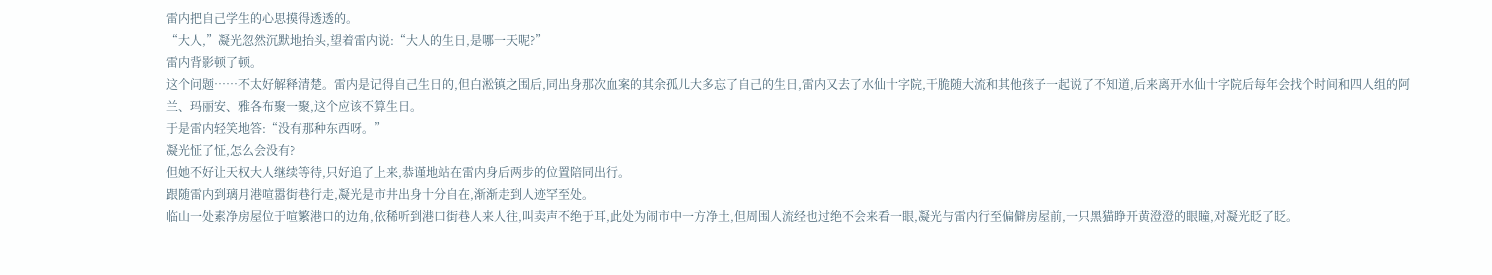雷内把自己学生的心思摸得透透的。
“大人,”凝光忽然沉默地抬头,望着雷内说:“大人的生日,是哪一天呢?”
雷内背影顿了顿。
这个问题……不太好解释清楚。雷内是记得自己生日的,但白淞镇之围后,同出身那次血案的其余孤儿大多忘了自己的生日,雷内又去了水仙十字院,干脆随大流和其他孩子一起说了不知道,后来离开水仙十字院后每年会找个时间和四人组的阿兰、玛丽安、雅各布聚一聚,这个应该不算生日。
于是雷内轻笑地答:“没有那种东西呀。”
凝光怔了怔,怎么会没有?
但她不好让天权大人继续等待,只好追了上来,恭谨地站在雷内身后两步的位置陪同出行。
跟随雷内到璃月港喧嚣街巷行走,凝光是市井出身十分自在,渐渐走到人迹罕至处。
临山一处素净房屋位于喧繁港口的边角,依稀听到港口街巷人来人往,叫卖声不绝于耳,此处为闹市中一方净土,但周围人流经也过绝不会来看一眼,凝光与雷内行至偏僻房屋前,一只黑猫睁开黄澄澄的眼瞳,对凝光眨了眨。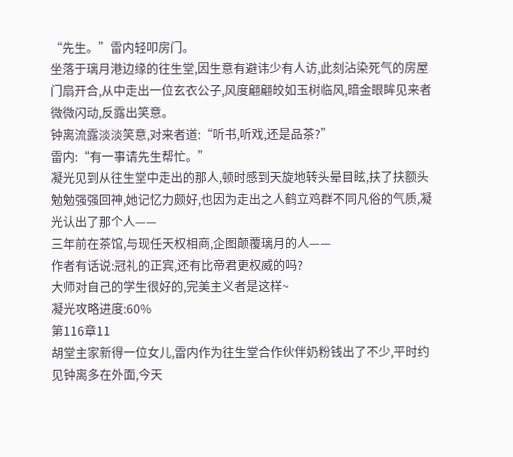“先生。”雷内轻叩房门。
坐落于璃月港边缘的往生堂,因生意有避讳少有人访,此刻沾染死气的房屋门扇开合,从中走出一位玄衣公子,风度翩翩皎如玉树临风,暗金眼眸见来者微微闪动,反露出笑意。
钟离流露淡淡笑意,对来者道:“听书,听戏,还是品茶?”
雷内:“有一事请先生帮忙。”
凝光见到从往生堂中走出的那人,顿时感到天旋地转头晕目眩,扶了扶额头勉勉强强回神,她记忆力颇好,也因为走出之人鹤立鸡群不同凡俗的气质,凝光认出了那个人——
三年前在茶馆,与现任天权相商,企图颠覆璃月的人——
作者有话说:冠礼的正宾,还有比帝君更权威的吗?
大师对自己的学生很好的,完美主义者是这样~
凝光攻略进度:60%
第116章11
胡堂主家新得一位女儿,雷内作为往生堂合作伙伴奶粉钱出了不少,平时约见钟离多在外面,今天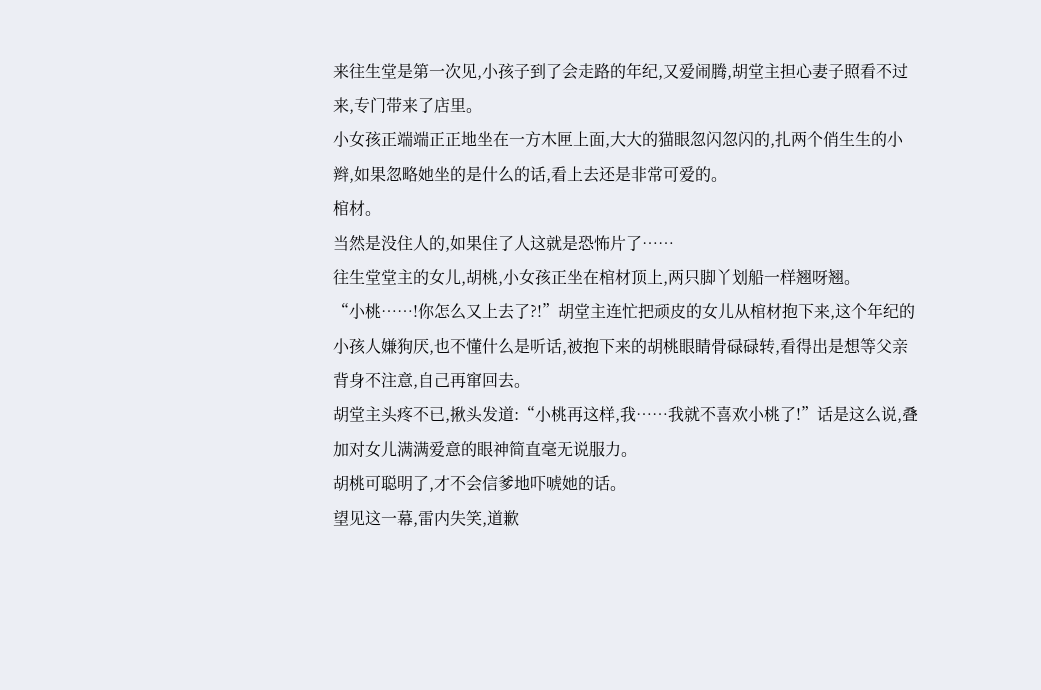来往生堂是第一次见,小孩子到了会走路的年纪,又爱闹腾,胡堂主担心妻子照看不过来,专门带来了店里。
小女孩正端端正正地坐在一方木匣上面,大大的猫眼忽闪忽闪的,扎两个俏生生的小辫,如果忽略她坐的是什么的话,看上去还是非常可爱的。
棺材。
当然是没住人的,如果住了人这就是恐怖片了……
往生堂堂主的女儿,胡桃,小女孩正坐在棺材顶上,两只脚丫划船一样翘呀翘。
“小桃……!你怎么又上去了?!”胡堂主连忙把顽皮的女儿从棺材抱下来,这个年纪的小孩人嫌狗厌,也不懂什么是听话,被抱下来的胡桃眼睛骨碌碌转,看得出是想等父亲背身不注意,自己再窜回去。
胡堂主头疼不已,揪头发道:“小桃再这样,我……我就不喜欢小桃了!”话是这么说,叠加对女儿满满爱意的眼神简直毫无说服力。
胡桃可聪明了,才不会信爹地吓唬她的话。
望见这一幕,雷内失笑,道歉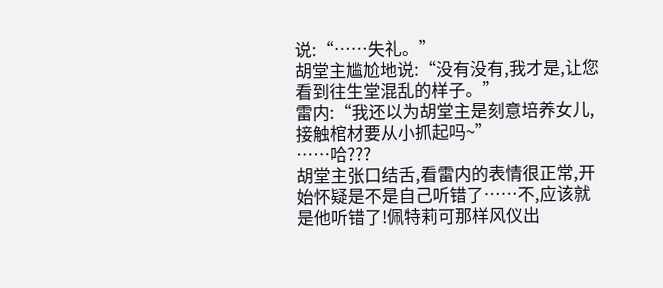说:“……失礼。”
胡堂主尴尬地说:“没有没有,我才是,让您看到往生堂混乱的样子。”
雷内:“我还以为胡堂主是刻意培养女儿,接触棺材要从小抓起吗~”
……哈???
胡堂主张口结舌,看雷内的表情很正常,开始怀疑是不是自己听错了……不,应该就是他听错了!佩特莉可那样风仪出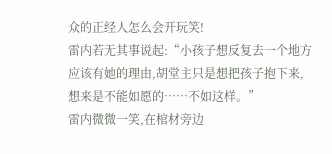众的正经人怎么会开玩笑!
雷内若无其事说起:“小孩子想反复去一个地方应该有她的理由,胡堂主只是想把孩子抱下来,想来是不能如愿的……不如这样。”
雷内微微一笑,在棺材旁边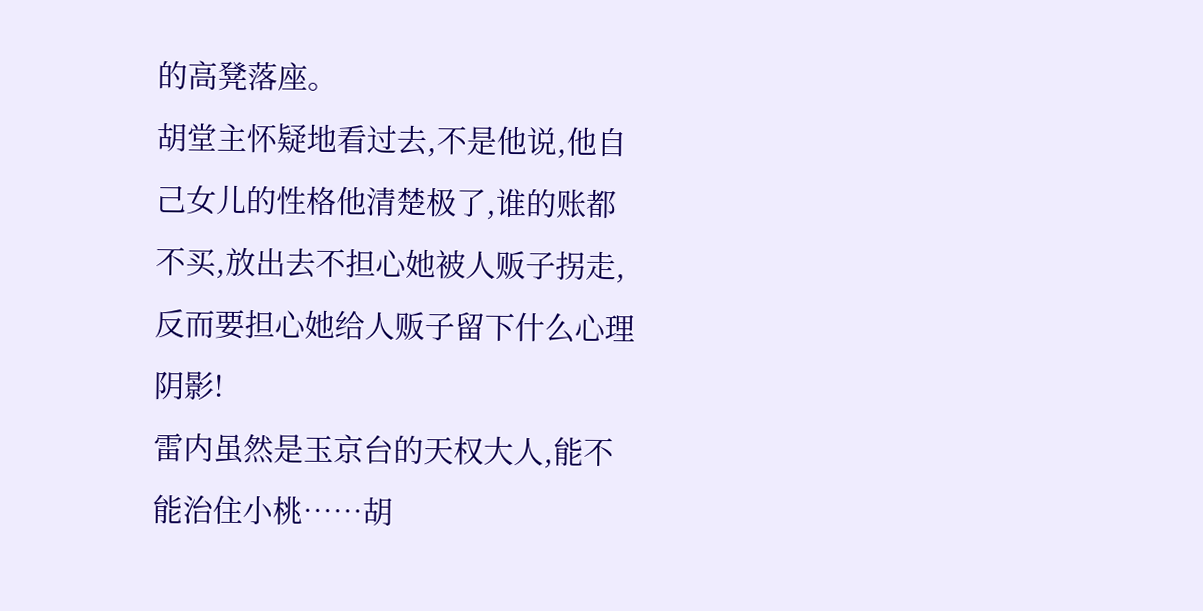的高凳落座。
胡堂主怀疑地看过去,不是他说,他自己女儿的性格他清楚极了,谁的账都不买,放出去不担心她被人贩子拐走,反而要担心她给人贩子留下什么心理阴影!
雷内虽然是玉京台的天权大人,能不能治住小桃……胡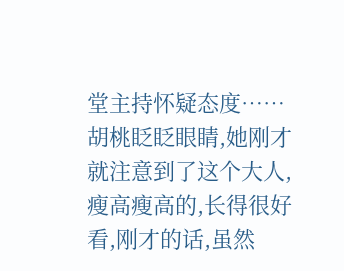堂主持怀疑态度……
胡桃眨眨眼睛,她刚才就注意到了这个大人,瘦高瘦高的,长得很好看,刚才的话,虽然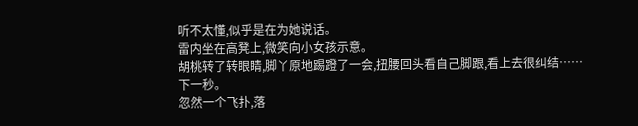听不太懂,似乎是在为她说话。
雷内坐在高凳上,微笑向小女孩示意。
胡桃转了转眼睛,脚丫原地踢蹬了一会,扭腰回头看自己脚跟,看上去很纠结……
下一秒。
忽然一个飞扑,落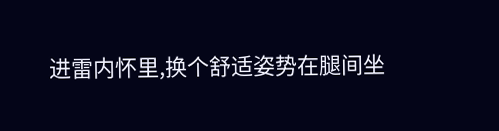进雷内怀里,换个舒适姿势在腿间坐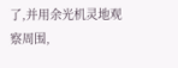了,并用余光机灵地观察周围,